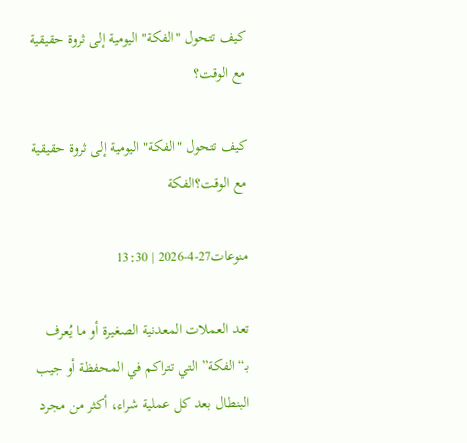كيف تتحول "الفكة" اليومية إلى ثروة حقيقية مع الوقت؟

كيف تتحول "الفكة" اليومية إلى ثروة حقيقية مع الوقت؟الفكة

منوعات27-4-2026 | 13:30

تعد العملات المعدنية الصغيرة أو ما يُعرف بـ“الفكة” التي تتراكم في المحفظة أو جيب البنطال بعد كل عملية شراء، أكثر من مجرد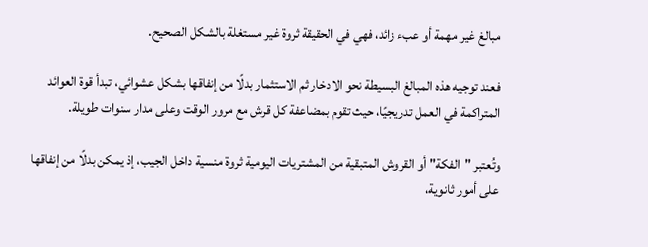مبالغ غير مهمة أو عبء زائد، فهي في الحقيقة ثروة غير مستغلة بالشكل الصحيح.

فعند توجيه هذه المبالغ البسيطة نحو الادخار ثم الاستثمار بدلًا من إنفاقها بشكل عشوائي، تبدأ قوة العوائد المتراكمة في العمل تدريجيًا، حيث تقوم بمضاعفة كل قرش مع مرور الوقت وعلى مدار سنوات طويلة.

وتُعتبر "الفكة" أو القروش المتبقية من المشتريات اليومية ثروة منسية داخل الجيب، إذ يمكن بدلًا من إنفاقها على أمور ثانوية،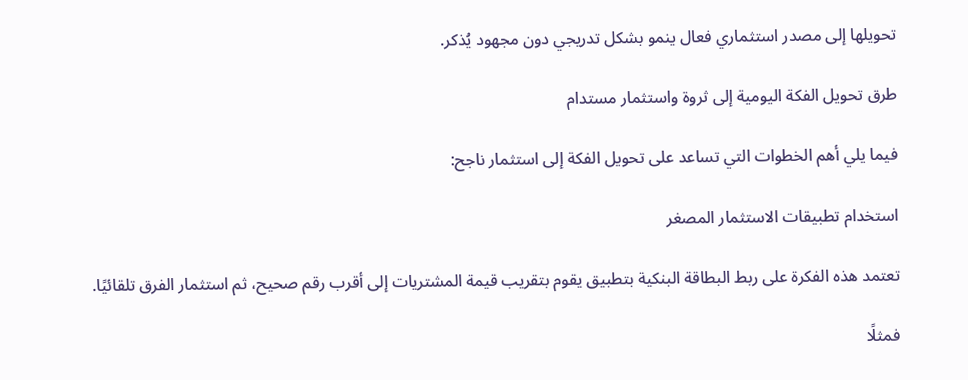تحويلها إلى مصدر استثماري فعال ينمو بشكل تدريجي دون مجهود يُذكر.

طرق تحويل الفكة اليومية إلى ثروة واستثمار مستدام

فيما يلي أهم الخطوات التي تساعد على تحويل الفكة إلى استثمار ناجح:

استخدام تطبيقات الاستثمار المصغر

تعتمد هذه الفكرة على ربط البطاقة البنكية بتطبيق يقوم بتقريب قيمة المشتريات إلى أقرب رقم صحيح، ثم استثمار الفرق تلقائيًا.

فمثلًا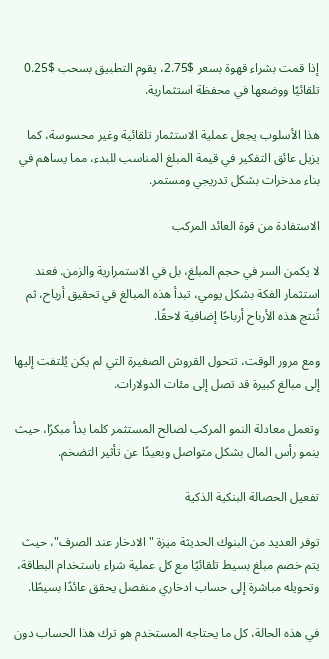إذا قمت بشراء قهوة بسعر $2.75، يقوم التطبيق بسحب $0.25 تلقائيًا ووضعها في محفظة استثمارية.

هذا الأسلوب يجعل عملية الاستثمار تلقائية وغير محسوسة، كما يزيل عائق التفكير في قيمة المبلغ المناسب للبدء، مما يساهم في بناء مدخرات بشكل تدريجي ومستمر.

الاستفادة من قوة العائد المركب

لا يكمن السر في حجم المبلغ، بل في الاستمرارية والزمن. فعند استثمار الفكة بشكل يومي، تبدأ هذه المبالغ في تحقيق أرباح، ثم تُنتج هذه الأرباح أرباحًا إضافية لاحقًا.

ومع مرور الوقت، تتحول القروش الصغيرة التي لم يكن يُلتفت إليها إلى مبالغ كبيرة قد تصل إلى مئات الدولارات.

وتعمل معادلة النمو المركب لصالح المستثمر كلما بدأ مبكرًا، حيث ينمو رأس المال بشكل متواصل وبعيدًا عن تأثير التضخم.

تفعيل الحصالة البنكية الذكية

توفر العديد من البنوك الحديثة ميزة "الادخار عند الصرف"، حيث يتم خصم مبلغ بسيط تلقائيًا مع كل عملية شراء باستخدام البطاقة، وتحويله مباشرة إلى حساب ادخاري منفصل يحقق عائدًا بسيطًا.

في هذه الحالة، كل ما يحتاجه المستخدم هو ترك هذا الحساب دون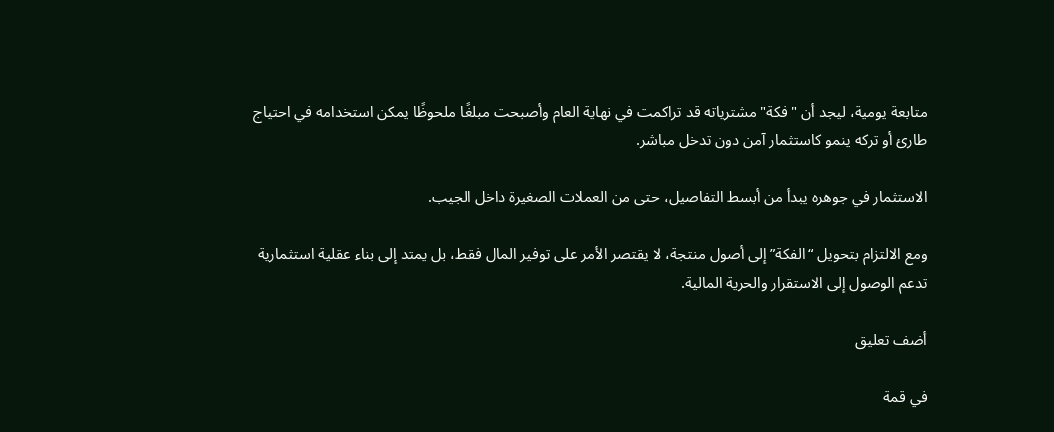متابعة يومية، ليجد أن "فكة" مشترياته قد تراكمت في نهاية العام وأصبحت مبلغًا ملحوظًا يمكن استخدامه في احتياج طارئ أو تركه ينمو كاستثمار آمن دون تدخل مباشر.

الاستثمار في جوهره يبدأ من أبسط التفاصيل، حتى من العملات الصغيرة داخل الجيب.

ومع الالتزام بتحويل “الفكة” إلى أصول منتجة، لا يقتصر الأمر على توفير المال فقط، بل يمتد إلى بناء عقلية استثمارية تدعم الوصول إلى الاستقرار والحرية المالية.

أضف تعليق

في قمة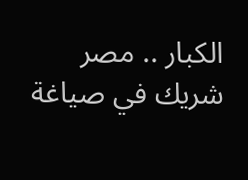الكبار .. مصر شريك في صياغة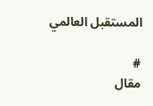المستقبل العالمي

#
مقال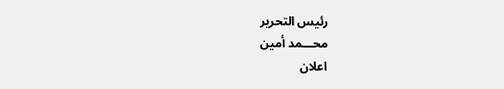رئيس التحرير
محـــمد أمين
اعلان